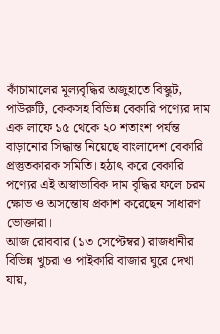কাঁচামালের মূল্যবৃদ্ধির অজুহাতে বিস্কুট, পাউরুটি, কেকসহ বিভিন্ন বেকারি পণ্যের দাম এক লাফে ১৫ থেকে ২০ শতাংশ পর্যন্ত বাড়ানোর সিদ্ধান্ত নিয়েছে বাংলাদেশ বেকারি প্রস্তুতকারক সমিতি। হঠাৎ করে বেকারি পণ্যের এই অস্বাভাবিক দাম বৃদ্ধির ফলে চরম ক্ষোভ ও অসন্তোষ প্রকাশ করেছেন সাধারণ ভোক্তারা।
আজ রোববার (১৩ সেপ্টেম্বর) রাজধানীর বিভিন্ন খুচরা ও পাইকারি বাজার ঘুরে দেখা যায়,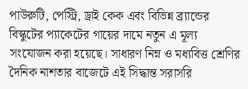পাউরুটি, পেস্ট্রি, ড্রাই কেক এবং বিভিন্ন ব্র্যান্ডের বিস্কুটের প্যাকেটের গায়ের দামে নতুন এ মূল্য সংযোজন করা হয়েছে। সাধারণ নিম্ন ও মধ্যবিত্ত শ্রেণির দৈনিক নাশতার বাজেটে এই সিদ্ধান্ত সরাসরি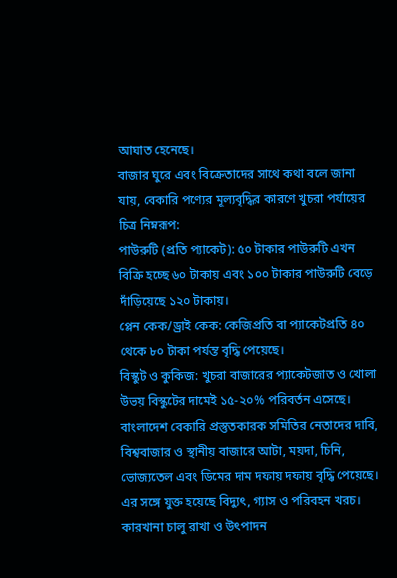আঘাত হেনেছে।
বাজার ঘুরে এবং বিক্রেতাদের সাথে কথা বলে জানা যায়, বেকারি পণ্যের মূল্যবৃদ্ধির কারণে খুচরা পর্যায়ের চিত্র নিম্নরূপ:
পাউরুটি (প্রতি প্যাকেট): ৫০ টাকার পাউরুটি এখন বিক্রি হচ্ছে ৬০ টাকায় এবং ১০০ টাকার পাউরুটি বেড়ে দাঁড়িয়েছে ১২০ টাকায়।
প্লেন কেক/ড্রাই কেক: কেজিপ্রতি বা প্যাকেটপ্রতি ৪০ থেকে ৮০ টাকা পর্যন্ত বৃদ্ধি পেয়েছে।
বিস্কুট ও কুকিজ: খুচরা বাজারের প্যাকেটজাত ও খোলা উভয় বিস্কুটের দামেই ১৫-২০% পরিবর্তন এসেছে।
বাংলাদেশ বেকারি প্রস্তুতকারক সমিতির নেতাদের দাবি, বিশ্ববাজার ও স্থানীয় বাজারে আটা, ময়দা, চিনি, ভোজ্যতেল এবং ডিমের দাম দফায় দফায় বৃদ্ধি পেয়েছে। এর সঙ্গে যুক্ত হয়েছে বিদ্যুৎ, গ্যাস ও পরিবহন খরচ। কারখানা চালু রাখা ও উৎপাদন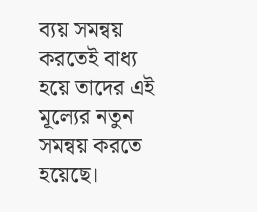ব্যয় সমন্বয় করতেই বাধ্য হয়ে তাদের এই মূল্যের নতুন সমন্বয় করতে হয়েছে।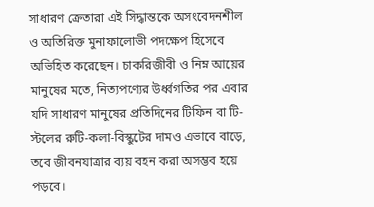সাধারণ ক্রেতারা এই সিদ্ধান্তকে অসংবেদনশীল ও অতিরিক্ত মুনাফালোভী পদক্ষেপ হিসেবে অভিহিত করেছেন। চাকরিজীবী ও নিম্ন আয়ের মানুষের মতে, নিত্যপণ্যের উর্ধ্বগতির পর এবার যদি সাধারণ মানুষের প্রতিদিনের টিফিন বা টি-স্টলের রুটি-কলা-বিস্কুটের দামও এভাবে বাড়ে, তবে জীবনযাত্রার ব্যয় বহন করা অসম্ভব হয়ে পড়বে।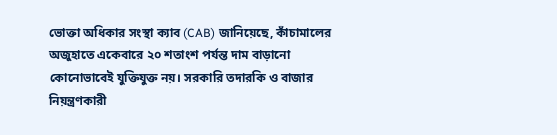ভোক্তা অধিকার সংস্থা ক্যাব (CAB) জানিয়েছে, কাঁচামালের অজুহাতে একেবারে ২০ শতাংশ পর্যন্ত দাম বাড়ানো কোনোভাবেই যুক্তিযুক্ত নয়। সরকারি তদারকি ও বাজার নিয়ন্ত্রণকারী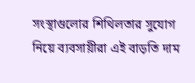সংস্থাগুলোর শিথিলতার সুযোগ নিয়ে ব্যবসায়ীরা এই বাড়তি দাম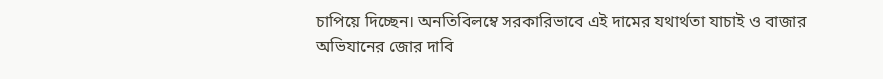চাপিয়ে দিচ্ছেন। অনতিবিলম্বে সরকারিভাবে এই দামের যথার্থতা যাচাই ও বাজার অভিযানের জোর দাবি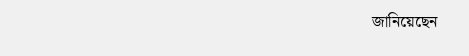জানিয়েছেন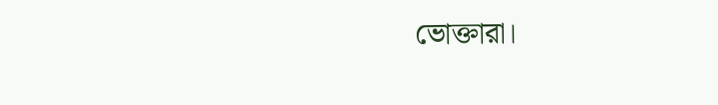ভোক্তারা।